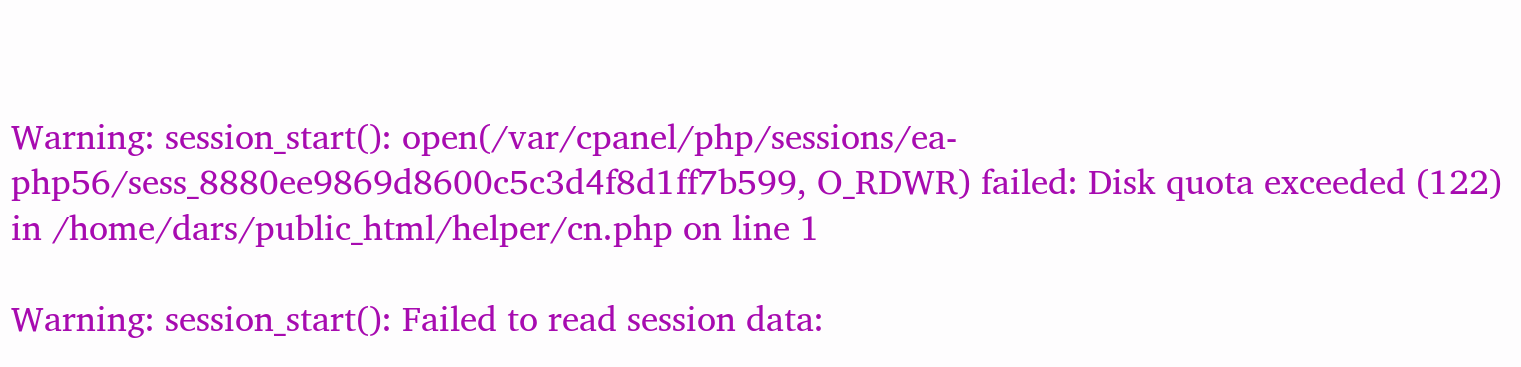Warning: session_start(): open(/var/cpanel/php/sessions/ea-php56/sess_8880ee9869d8600c5c3d4f8d1ff7b599, O_RDWR) failed: Disk quota exceeded (122) in /home/dars/public_html/helper/cn.php on line 1

Warning: session_start(): Failed to read session data: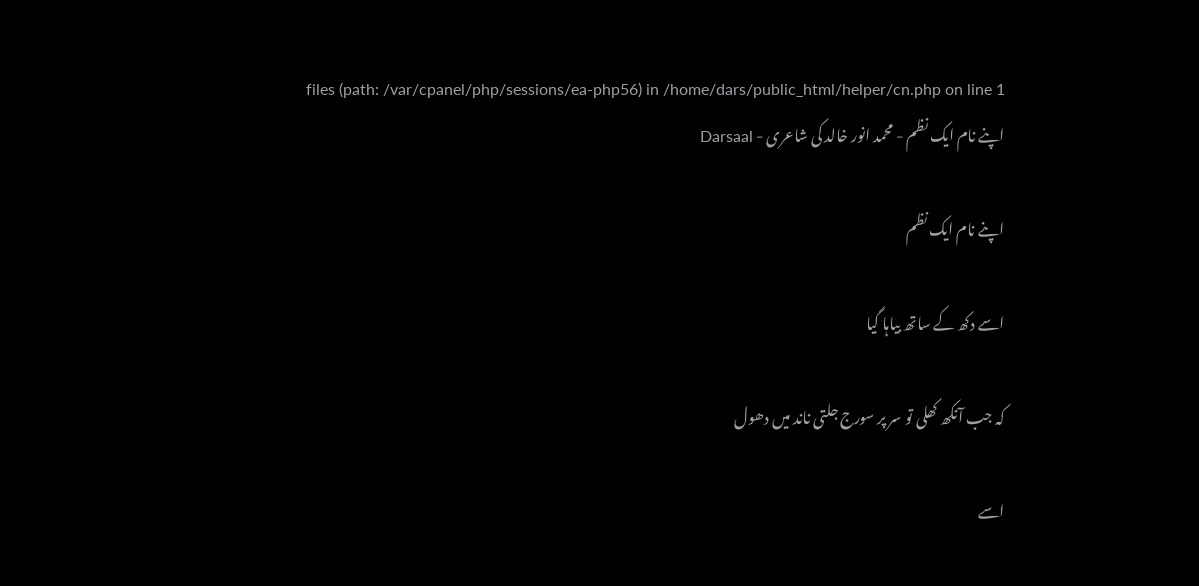files (path: /var/cpanel/php/sessions/ea-php56) in /home/dars/public_html/helper/cn.php on line 1
اپنے نام ایک نظم - محمد انور خالد کی شاعری - Darsaal

اپنے نام ایک نظم

اسے دکھ کے ساتھ بیاہا گیا

کہ جب آنکھ کھلی تو سر پر سورج جلتی ناند میں دھول

اسے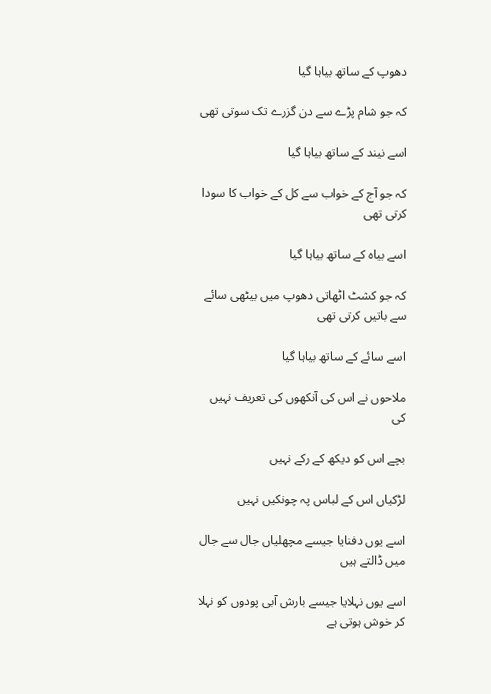دھوپ کے ساتھ بیاہا گیا

کہ جو شام پڑے سے دن گزرے تک سوتی تھی

اسے نیند کے ساتھ بیاہا گیا

کہ جو آج کے خواب سے کل کے خواب کا سودا کرتی تھی

اسے بیاہ کے ساتھ بیاہا گیا

کہ جو کشٹ اٹھاتی دھوپ میں بیٹھی سائے سے باتیں کرتی تھی

اسے سائے کے ساتھ بیاہا گیا

ملاحوں نے اس کی آنکھوں کی تعریف نہیں کی

بچے اس کو دیکھ کے رکے نہیں

لڑکیاں اس کے لباس پہ چونکیں نہیں

اسے یوں دفنایا جیسے مچھلیاں جال سے جال میں ڈالتے ہیں

اسے یوں نہلایا جیسے بارش آبی پودوں کو نہلا کر خوش ہوتی ہے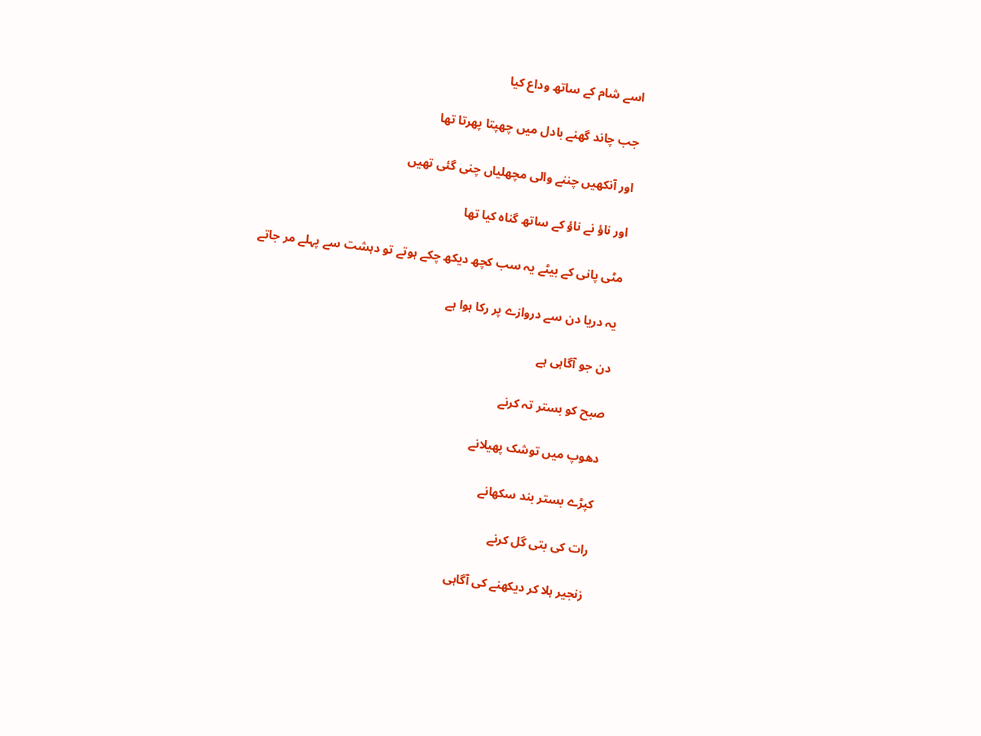اسے شام کے ساتھ وداع کیا

جب چاند گھنے بادل میں چھپتا پھرتا تھا

اور آنکھیں چننے والی مچھلیاں چنی گئی تھیں

اور ناؤ نے ناؤ کے ساتھ گناہ کیا تھا

مٹی پانی کے بیٹے یہ سب کچھ دیکھ چکے ہوتے تو دہشت سے پہلے مر جاتے

یہ دریا دن سے دروازے پر رکا ہوا ہے

دن جو آگاہی ہے

صبح کو بستر تہ کرنے

دھوپ میں توشک پھیلانے

کپڑے بستر بند سکھانے

رات کی بتی گل کرنے

زنجیر ہلا کر دیکھنے کی آگاہی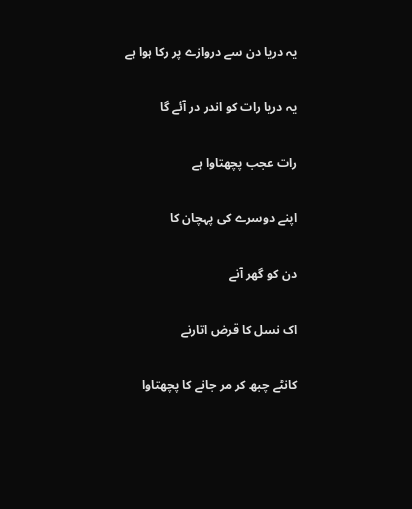یہ دریا دن سے دروازے پر رکا ہوا ہے

یہ دریا رات کو اندر در آئے گا

رات عجب پچھتاوا ہے

اپنے دوسرے کی پہچان کا

دن کو گھر آنے

اک نسل کا قرض اتارنے

کانٹے چبھ کر مر جانے کا پچھتاوا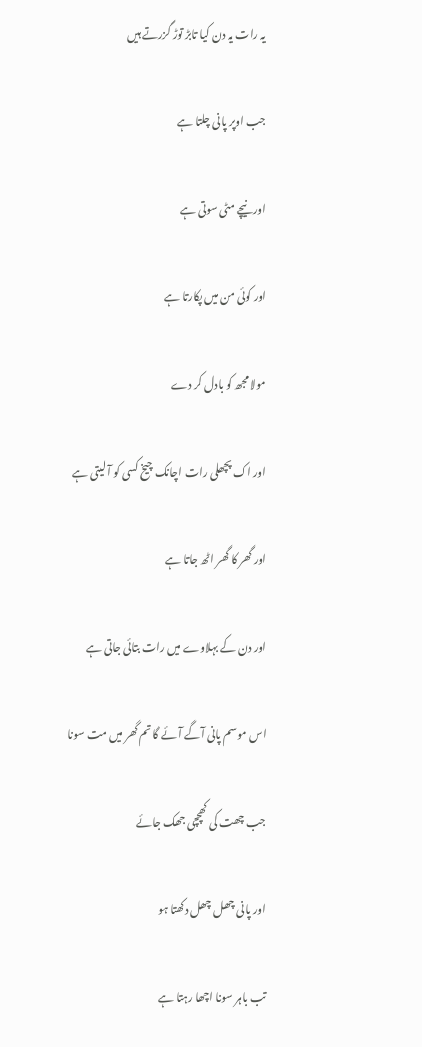یہ رات یہ دن کیا تابڑ توڑ گزرتے ہیں

جب اوپر پانی چلتا ہے

اور نیچے مٹی سوتی ہے

اور کوئی من میں پکارتا ہے

مولا مجھ کو بادل کر دے

اور اک پچھلی رات اچانک چیخ کسی کو آ لیتی ہے

اور گھر کا گھر اٹھ جاتا ہے

اور دن کے بہلاوے میں رات بتائی جاتی ہے

اس موسم پانی آگے آئے گا تم گھر میں مت سونا

جب چھت کی کھچچی جھک جائے

اور پانی چھل چھل دکھتا ہو

تب باہر سونا اچھا رہتا ہے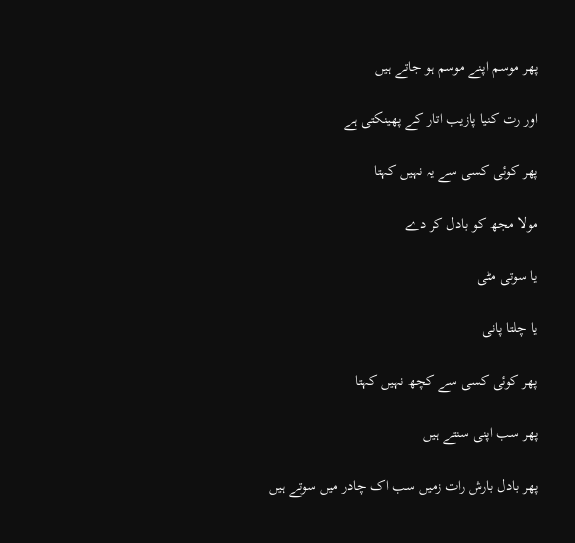پھر موسم اپنے موسم ہو جاتے ہیں

اور رت کنیا پازیب اتار کے پھینکتی ہے

پھر کوئی کسی سے یہ نہیں کہتا

مولا مجھ کو بادل کر دے

یا سوتی مٹی

یا چلتا پانی

پھر کوئی کسی سے کچھ نہیں کہتا

پھر سب اپنی سنتے ہیں

پھر بادل بارش رات زمیں سب اک چادر میں سوتے ہیں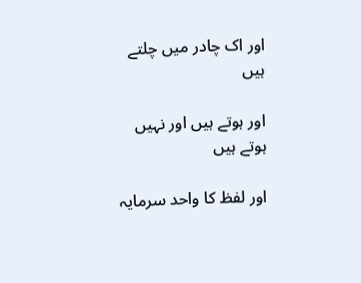اور اک چادر میں چلتے ہیں

اور ہوتے ہیں اور نہیں ہوتے ہیں

اور لفظ کا واحد سرمایہ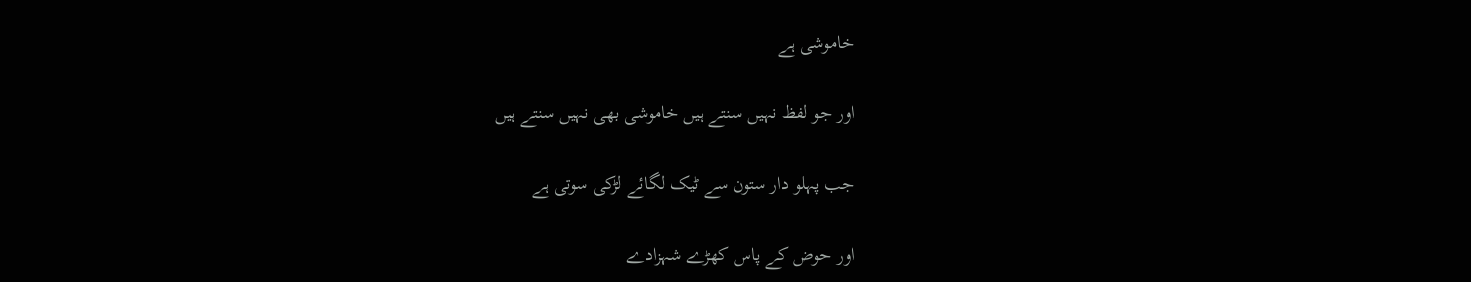خاموشی ہے

اور جو لفظ نہیں سنتے ہیں خاموشی بھی نہیں سنتے ہیں

جب پہلو دار ستون سے ٹیک لگائے لڑکی سوتی ہے

اور حوض کے پاس کھڑے شہزادے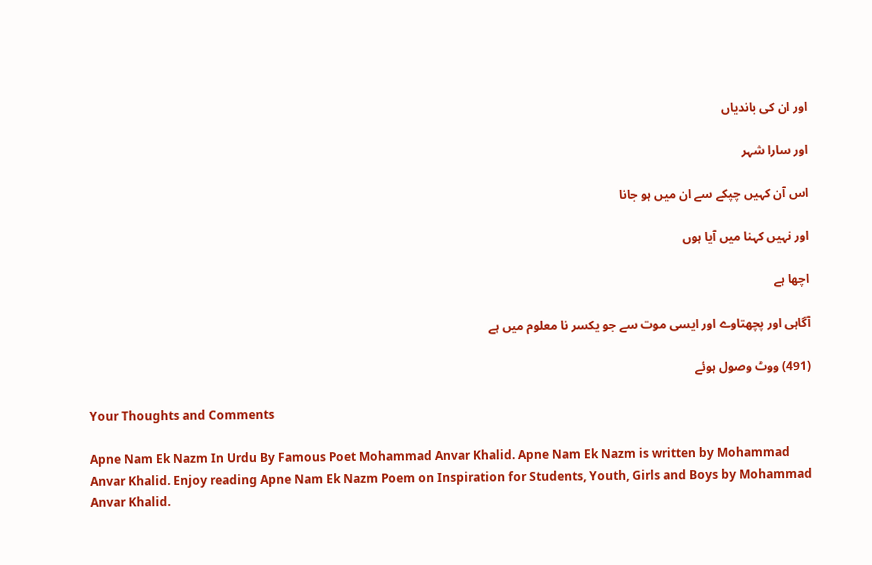اور ان کی باندیاں

اور سارا شہر

اس آن کہیں چپکے سے ان میں ہو جانا

اور نہیں کہنا میں آیا ہوں

اچھا ہے

آگاہی اور پچھتاوے اور ایسی موت سے جو یکسر نا معلوم میں ہے

(491) ووٹ وصول ہوئے

Your Thoughts and Comments

Apne Nam Ek Nazm In Urdu By Famous Poet Mohammad Anvar Khalid. Apne Nam Ek Nazm is written by Mohammad Anvar Khalid. Enjoy reading Apne Nam Ek Nazm Poem on Inspiration for Students, Youth, Girls and Boys by Mohammad Anvar Khalid.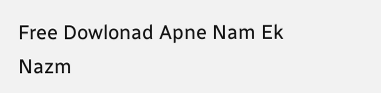Free Dowlonad Apne Nam Ek Nazm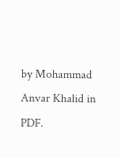by Mohammad Anvar Khalid in PDF.